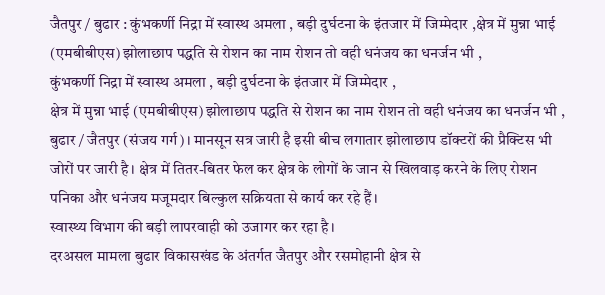जैतपुर / बुढार : कुंभकर्णी निद्रा में स्वास्थ अमला , बड़ी दुर्घटना के इंतजार में जिम्मेदार ,क्षेत्र में मुन्ना भाई (एमबीबीएस) झोलाछाप पद्धति से रोशन का नाम रोशन तो वही धनंजय का धनर्जन भी ,
कुंभकर्णी निद्रा में स्वास्थ अमला , बड़ी दुर्घटना के इंतजार में जिम्मेदार ,
क्षेत्र में मुन्ना भाई (एमबीबीएस) झोलाछाप पद्धति से रोशन का नाम रोशन तो वही धनंजय का धनर्जन भी ,
बुढार / जैतपुर (संजय गर्ग)। मानसून सत्र जारी है इसी बीच लगातार झोलाछाप डॉक्टरों की प्रैक्टिस भी जोरों पर जारी है। क्षेत्र में तितर-बितर फेल कर क्षेत्र के लोगों के जान से खिलवाड़ करने के लिए रोशन पनिका और धनंजय मजूमदार बिल्कुल सक्रियता से कार्य कर रहे हैं।
स्वास्थ्य विभाग की बड़ी लापरवाही को उजागर कर रहा है।
दरअसल मामला बुढार विकासखंड के अंतर्गत जैतपुर और रसमोहानी क्षेत्र से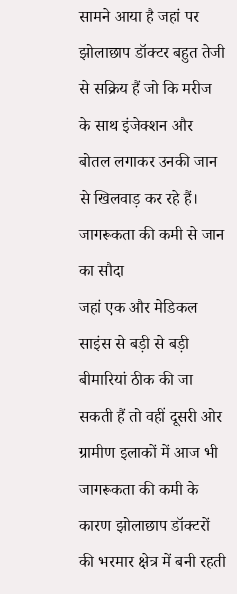सामने आया है जहां पर झोलाछाप डॉक्टर बहुत तेजी से सक्रिय हैं जो कि मरीज के साथ इंजेक्शन और बोतल लगाकर उनकी जान से खिलवाड़ कर रहे हैं।
जागरूकता की कमी से जान का सौदा
जहां एक और मेडिकल साइंस से बड़ी से बड़ी बीमारियां ठीक की जा सकती हैं तो वहीं दूसरी ओर ग्रामीण इलाकों में आज भी जागरूकता की कमी के कारण झोलाछाप डॉक्टरों की भरमार क्षेत्र में बनी रहती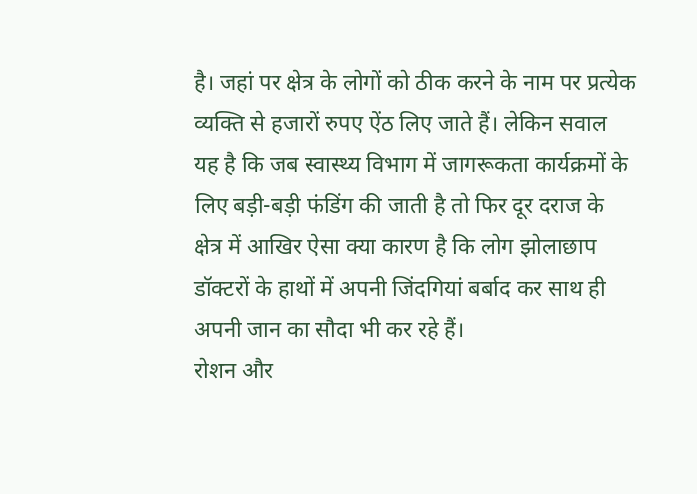है। जहां पर क्षेत्र के लोगों को ठीक करने के नाम पर प्रत्येक व्यक्ति से हजारों रुपए ऐंठ लिए जाते हैं। लेकिन सवाल यह है कि जब स्वास्थ्य विभाग में जागरूकता कार्यक्रमों के लिए बड़ी-बड़ी फंडिंग की जाती है तो फिर दूर दराज के क्षेत्र में आखिर ऐसा क्या कारण है कि लोग झोलाछाप डॉक्टरों के हाथों में अपनी जिंदगियां बर्बाद कर साथ ही अपनी जान का सौदा भी कर रहे हैं।
रोशन और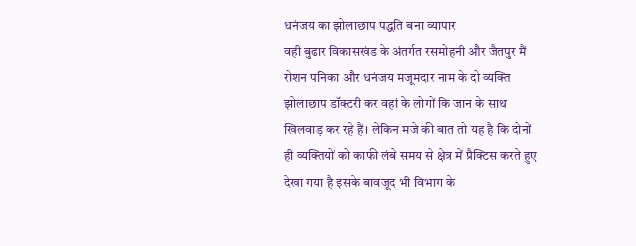धनंजय का झोलाछाप पद्धति बना व्यापार
वही बुढार विकासखंड के अंतर्गत रसमोहनी और जैतपुर मैं रोशन पनिका और धनंजय मजूमदार नाम के दो व्यक्ति झोलाछाप डॉक्टरी कर वहां के लोगों कि जान के साथ खिलवाड़ कर रहे हैं। लेकिन मजे की बात तो यह है कि दोनों ही व्यक्तियों को काफी लंबे समय से क्षेत्र में प्रैक्टिस करते हुए देखा गया है इसके बावजूद भी विभाग के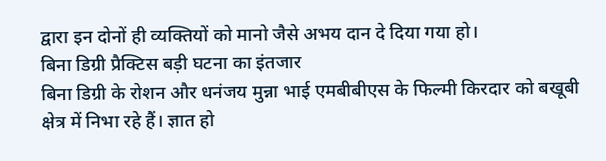द्वारा इन दोनों ही व्यक्तियों को मानो जैसे अभय दान दे दिया गया हो।
बिना डिग्री प्रैक्टिस बड़ी घटना का इंतजार
बिना डिग्री के रोशन और धनंजय मुन्ना भाई एमबीबीएस के फिल्मी किरदार को बखूबी क्षेत्र में निभा रहे हैं। ज्ञात हो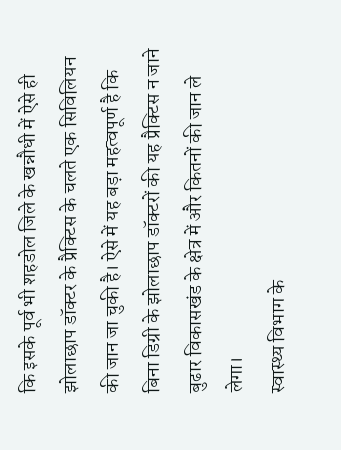कि इसके पूर्व भी शहडोल जिले के खन्नौधी में ऐसे ही झोलाछाप डॉक्टर के प्रैक्टिस के चलते एक सिविलियन की जान जा चुकी है। ऐसे में यह बड़ा महत्वपूर्ण है कि बिना डिग्री के झोलाछाप डॉक्टरों की यह प्रैक्टिस न जाने बुढार विकासखंड के क्षेत्र में और कितनों की जान ले लेगा।
स्वास्थ्य विभाग के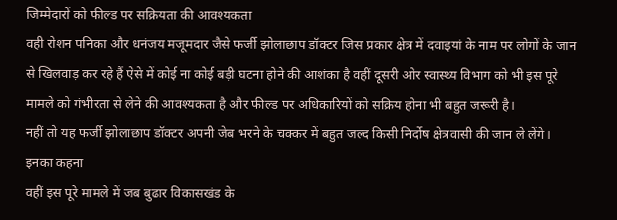जिम्मेदारों को फील्ड पर सक्रियता की आवश्यकता
वही रोशन पनिका और धनंजय मजूमदार जैसे फर्जी झोलाछाप डॉक्टर जिस प्रकार क्षेत्र में दवाइयां के नाम पर लोगों के जान से खिलवाड़ कर रहे हैं ऐसे में कोई ना कोई बड़ी घटना होने की आशंका है वहीं दूसरी ओर स्वास्थ्य विभाग को भी इस पूरे मामले को गंभीरता से लेने की आवश्यकता है और फील्ड पर अधिकारियों को सक्रिय होना भी बहुत जरूरी है।
नहीं तो यह फर्जी झोलाछाप डॉक्टर अपनी जेब भरने के चक्कर में बहुत जल्द किसी निर्दोष क्षेत्रवासी की जान ले लेंगे।
इनका कहना
वहीं इस पूरे मामले में जब बुढार विकासखंड के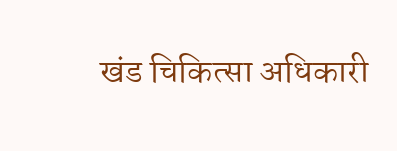खंड चिकित्सा अधिकारी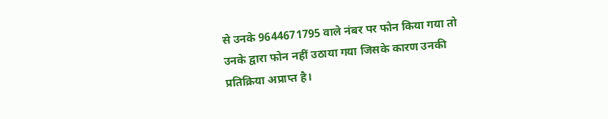से उनके 9644671795 वाले नंबर पर फोन किया गया तो उनके द्वारा फोन नहीं उठाया गया जिसके कारण उनकी प्रतिक्रिया अप्राप्त है।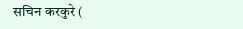सचिन करकुरे (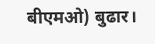बीएमओ) बुढार।